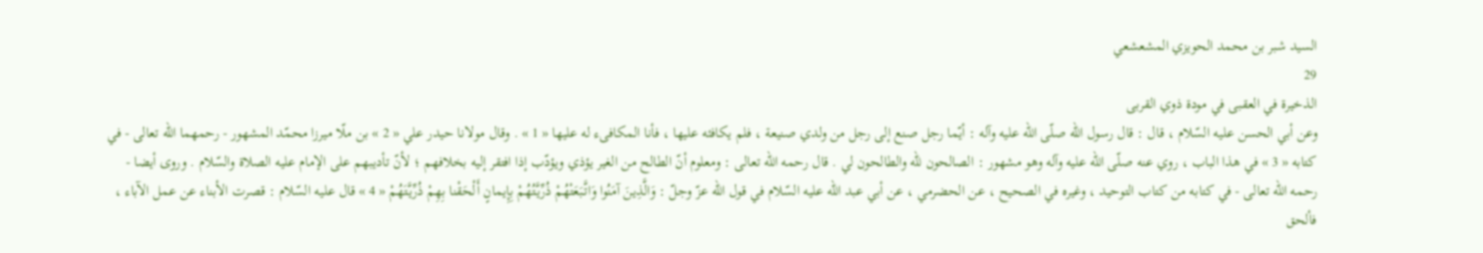السيد شبر بن محمد الحويزي المشعشعي
29
الذخيرة في العقبى في مودة ذوي القربى
وعن أبي الحسن عليه السّلام ، قال : قال رسول اللّه صلّى اللّه عليه وآله : أيّما رجل صنع إلى رجل من ولدي صنيعة ، فلم يكافئه عليها ، فأنا المكافىء له عليها « 1 » . وقال مولانا حيدر علي « 2 » بن ملّا ميرزا محمّد المشهور - رحمهما اللّه تعالى - في كتابه « 3 » في هذا الباب ، روي عنه صلّى اللّه عليه وآله وهو مشهور : الصالحون للّه والطالحون لي . قال رحمه اللّه تعالى : ومعلوم أنّ الطالح من الغير يؤذي ويؤدّب إذا افتقر إليه بخلافهم ؛ لأنّ تأديبهم على الإمام عليه الصلاة والسّلام . وروى أيضا - رحمه اللّه تعالى - في كتابه من كتاب التوحيد ، وغيره في الصحيح ، عن الحضرمي ، عن أبي عبد اللّه عليه السّلام في قول اللّه عزّ وجلّ : وَالَّذِينَ آمَنُوا وَاتَّبَعَتْهُمْ ذُرِّيَّتُهُمْ بِإِيمانٍ أَلْحَقْنا بِهِمْ ذُرِّيَّتَهُمْ « 4 » قال عليه السّلام : قصرت الأبناء عن عمل الآباء ، فألحق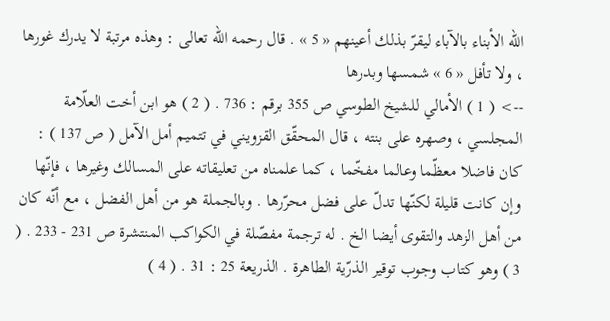اللّه الأبناء بالآباء ليقرّ بذلك أعينهم « 5 » . قال رحمه اللّه تعالى : وهذه مرتبة لا يدرك غورها ، ولا تأفل « 6 » شمسها وبدرها
--> ( 1 ) الأمالي للشيخ الطوسي ص 355 برقم : 736 . ( 2 ) هو ابن أخت العلّامة المجلسي ، وصهره على بنته ، قال المحقّق القزويني في تتميم أمل الآمل ( ص 137 ) : كان فاضلا معظّما وعالما مفخّما ، كما علمناه من تعليقاته على المسالك وغيرها ، فإنّها وإن كانت قليلة لكنّها تدلّ على فضل محرّرها . وبالجملة هو من أهل الفضل ، مع أنّه كان من أهل الزهد والتقوى أيضا الخ . له ترجمة مفصّلة في الكواكب المنتشرة ص 231 - 233 . ( 3 ) وهو كتاب وجوب توقير الذرّية الطاهرة . الذريعة 25 : 31 . ( 4 )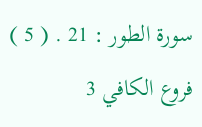سورة الطور : 21 . ( 5 ) فروع الكافي 3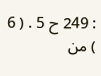: 249 ح 5 . ( 6 ) من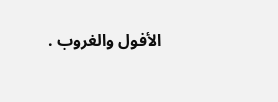الأفول والغروب .